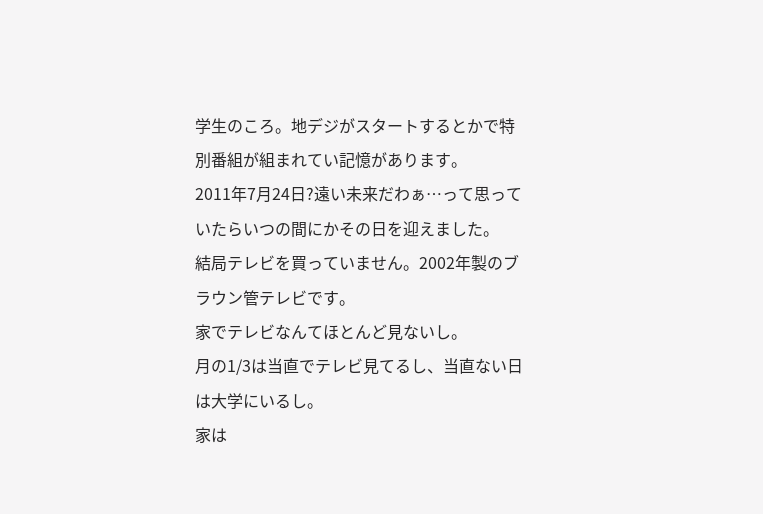学生のころ。地デジがスタートするとかで特別番組が組まれてい記憶があります。
2011年7月24日?遠い未来だわぁ…って思っていたらいつの間にかその日を迎えました。
結局テレビを買っていません。2002年製のブラウン管テレビです。
家でテレビなんてほとんど見ないし。
月の1/3は当直でテレビ見てるし、当直ない日は大学にいるし。
家は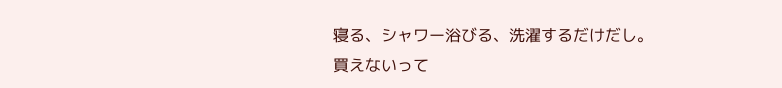寝る、シャワー浴びる、洗濯するだけだし。
買えないって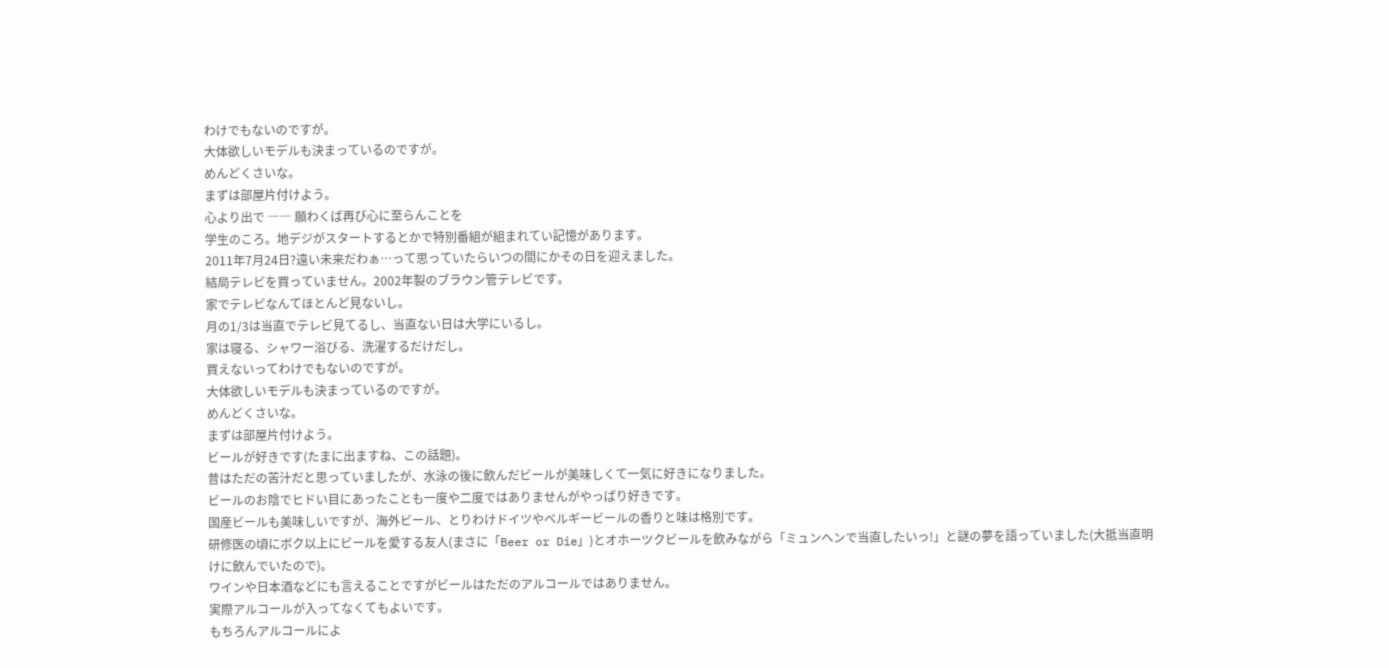わけでもないのですが。
大体欲しいモデルも決まっているのですが。
めんどくさいな。
まずは部屋片付けよう。
心より出で ―― 願わくば再び心に至らんことを
学生のころ。地デジがスタートするとかで特別番組が組まれてい記憶があります。
2011年7月24日?遠い未来だわぁ…って思っていたらいつの間にかその日を迎えました。
結局テレビを買っていません。2002年製のブラウン管テレビです。
家でテレビなんてほとんど見ないし。
月の1/3は当直でテレビ見てるし、当直ない日は大学にいるし。
家は寝る、シャワー浴びる、洗濯するだけだし。
買えないってわけでもないのですが。
大体欲しいモデルも決まっているのですが。
めんどくさいな。
まずは部屋片付けよう。
ビールが好きです(たまに出ますね、この話題)。
昔はただの苦汁だと思っていましたが、水泳の後に飲んだビールが美味しくて一気に好きになりました。
ビールのお陰でヒドい目にあったことも一度や二度ではありませんがやっぱり好きです。
国産ビールも美味しいですが、海外ビール、とりわけドイツやベルギービールの香りと味は格別です。
研修医の頃にボク以上にビールを愛する友人(まさに「Beer or Die」)とオホーツクビールを飲みながら「ミュンヘンで当直したいっ!」と謎の夢を語っていました(大抵当直明けに飲んでいたので)。
ワインや日本酒などにも言えることですがビールはただのアルコールではありません。
実際アルコールが入ってなくてもよいです。
もちろんアルコールによ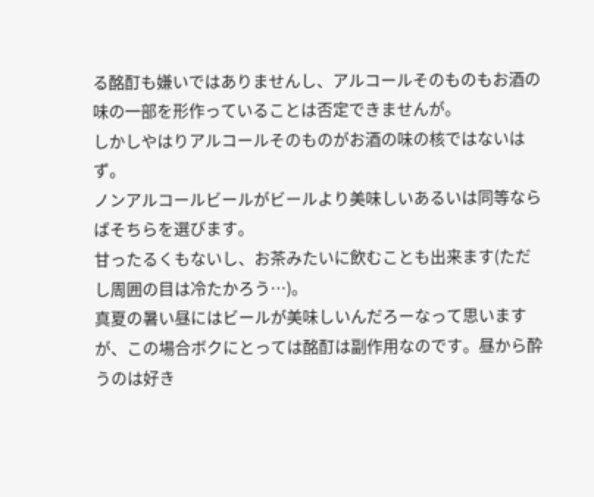る酩酊も嫌いではありませんし、アルコールそのものもお酒の味の一部を形作っていることは否定できませんが。
しかしやはりアルコールそのものがお酒の味の核ではないはず。
ノンアルコールビールがビールより美味しいあるいは同等ならばそちらを選びます。
甘ったるくもないし、お茶みたいに飲むことも出来ます(ただし周囲の目は冷たかろう…)。
真夏の暑い昼にはビールが美味しいんだろーなって思いますが、この場合ボクにとっては酩酊は副作用なのです。昼から酔うのは好き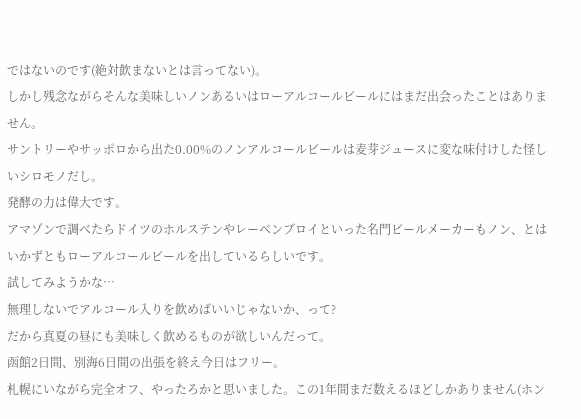ではないのです(絶対飲まないとは言ってない)。
しかし残念ながらそんな美味しいノンあるいはローアルコールビールにはまだ出会ったことはありません。
サントリーやサッポロから出た0.00%のノンアルコールビールは麦芽ジュースに変な味付けした怪しいシロモノだし。
発酵の力は偉大です。
アマゾンで調べたらドイツのホルステンやレーベンブロイといった名門ビールメーカーもノン、とはいかずともローアルコールビールを出しているらしいです。
試してみようかな…
無理しないでアルコール入りを飲めばいいじゃないか、って?
だから真夏の昼にも美味しく飲めるものが欲しいんだって。
函館2日間、別海6日間の出張を終え今日はフリー。
札幌にいながら完全オフ、やったろかと思いました。この1年間まだ数えるほどしかありません(ホン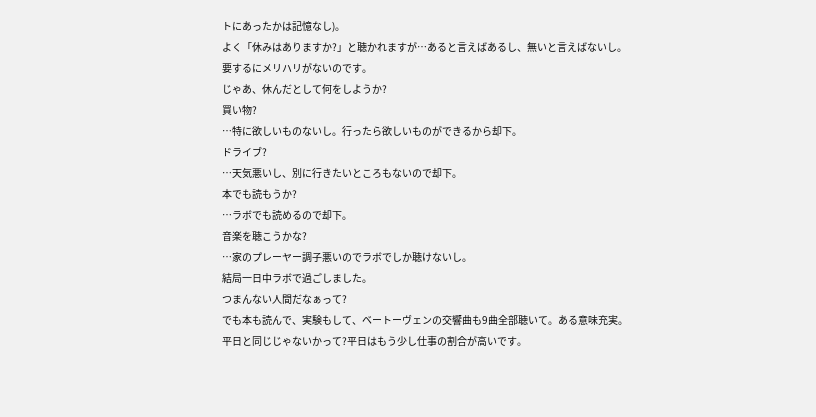トにあったかは記憶なし)。
よく「休みはありますか?」と聴かれますが…あると言えばあるし、無いと言えばないし。
要するにメリハリがないのです。
じゃあ、休んだとして何をしようか?
買い物?
…特に欲しいものないし。行ったら欲しいものができるから却下。
ドライブ?
…天気悪いし、別に行きたいところもないので却下。
本でも読もうか?
…ラボでも読めるので却下。
音楽を聴こうかな?
…家のプレーヤー調子悪いのでラボでしか聴けないし。
結局一日中ラボで過ごしました。
つまんない人間だなぁって?
でも本も読んで、実験もして、ベートーヴェンの交響曲も9曲全部聴いて。ある意味充実。
平日と同じじゃないかって?平日はもう少し仕事の割合が高いです。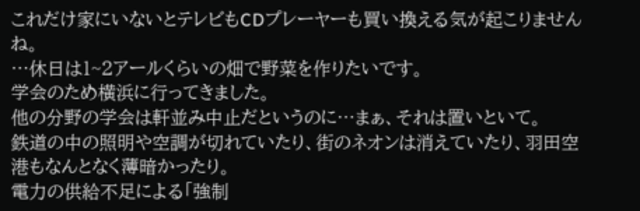これだけ家にいないとテレビもCDプレーヤーも買い換える気が起こりませんね。
…休日は1~2アールくらいの畑で野菜を作りたいです。
学会のため横浜に行ってきました。
他の分野の学会は軒並み中止だというのに…まぁ、それは置いといて。
鉄道の中の照明や空調が切れていたり、街のネオンは消えていたり、羽田空港もなんとなく薄暗かったり。
電力の供給不足による「強制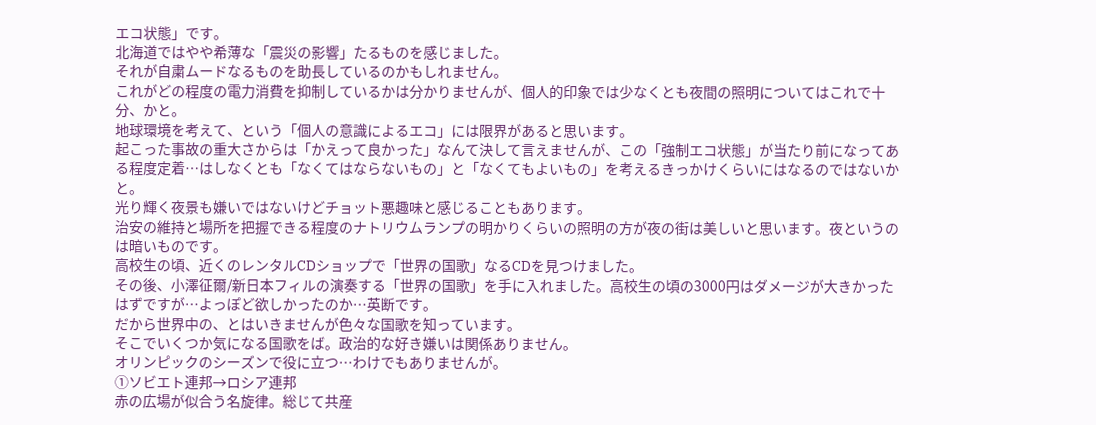エコ状態」です。
北海道ではやや希薄な「震災の影響」たるものを感じました。
それが自粛ムードなるものを助長しているのかもしれません。
これがどの程度の電力消費を抑制しているかは分かりませんが、個人的印象では少なくとも夜間の照明についてはこれで十分、かと。
地球環境を考えて、という「個人の意識によるエコ」には限界があると思います。
起こった事故の重大さからは「かえって良かった」なんて決して言えませんが、この「強制エコ状態」が当たり前になってある程度定着…はしなくとも「なくてはならないもの」と「なくてもよいもの」を考えるきっかけくらいにはなるのではないかと。
光り輝く夜景も嫌いではないけどチョット悪趣味と感じることもあります。
治安の維持と場所を把握できる程度のナトリウムランプの明かりくらいの照明の方が夜の街は美しいと思います。夜というのは暗いものです。
高校生の頃、近くのレンタルCDショップで「世界の国歌」なるCDを見つけました。
その後、小澤征爾/新日本フィルの演奏する「世界の国歌」を手に入れました。高校生の頃の3000円はダメージが大きかったはずですが…よっぽど欲しかったのか…英断です。
だから世界中の、とはいきませんが色々な国歌を知っています。
そこでいくつか気になる国歌をば。政治的な好き嫌いは関係ありません。
オリンピックのシーズンで役に立つ…わけでもありませんが。
①ソビエト連邦→ロシア連邦
赤の広場が似合う名旋律。総じて共産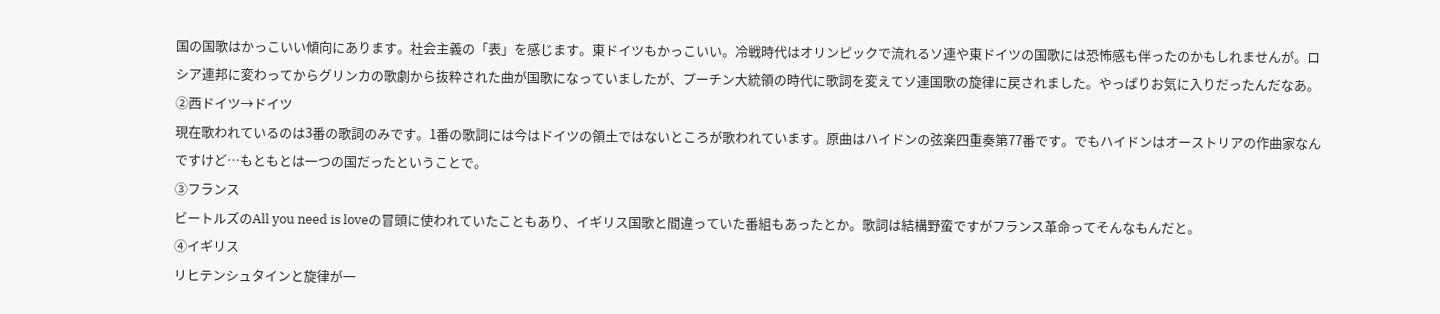国の国歌はかっこいい傾向にあります。社会主義の「表」を感じます。東ドイツもかっこいい。冷戦時代はオリンピックで流れるソ連や東ドイツの国歌には恐怖感も伴ったのかもしれませんが。ロシア連邦に変わってからグリンカの歌劇から抜粋された曲が国歌になっていましたが、プーチン大統領の時代に歌詞を変えてソ連国歌の旋律に戻されました。やっぱりお気に入りだったんだなあ。
②西ドイツ→ドイツ
現在歌われているのは3番の歌詞のみです。1番の歌詞には今はドイツの領土ではないところが歌われています。原曲はハイドンの弦楽四重奏第77番です。でもハイドンはオーストリアの作曲家なんですけど…もともとは一つの国だったということで。
③フランス
ビートルズのAll you need is loveの冒頭に使われていたこともあり、イギリス国歌と間違っていた番組もあったとか。歌詞は結構野蛮ですがフランス革命ってそんなもんだと。
④イギリス
リヒテンシュタインと旋律が一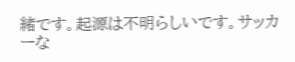緒です。起源は不明らしいです。サッカーな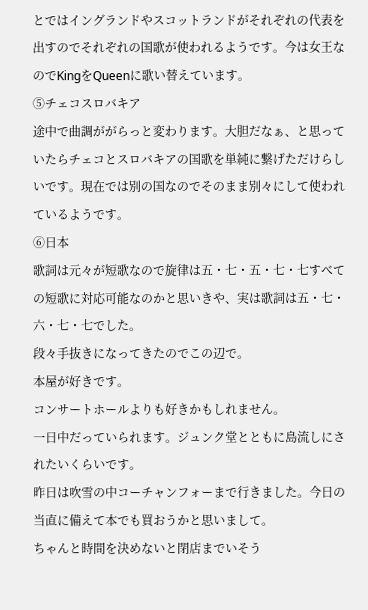とではイングランドやスコットランドがそれぞれの代表を出すのでそれぞれの国歌が使われるようです。今は女王なのでKingをQueenに歌い替えています。
⑤チェコスロバキア
途中で曲調ががらっと変わります。大胆だなぁ、と思っていたらチェコとスロバキアの国歌を単純に繋げただけらしいです。現在では別の国なのでそのまま別々にして使われているようです。
⑥日本
歌詞は元々が短歌なので旋律は五・七・五・七・七すべての短歌に対応可能なのかと思いきや、実は歌詞は五・七・六・七・七でした。
段々手抜きになってきたのでこの辺で。
本屋が好きです。
コンサートホールよりも好きかもしれません。
一日中だっていられます。ジュンク堂とともに島流しにされたいくらいです。
昨日は吹雪の中コーチャンフォーまで行きました。今日の当直に備えて本でも買おうかと思いまして。
ちゃんと時間を決めないと閉店までいそう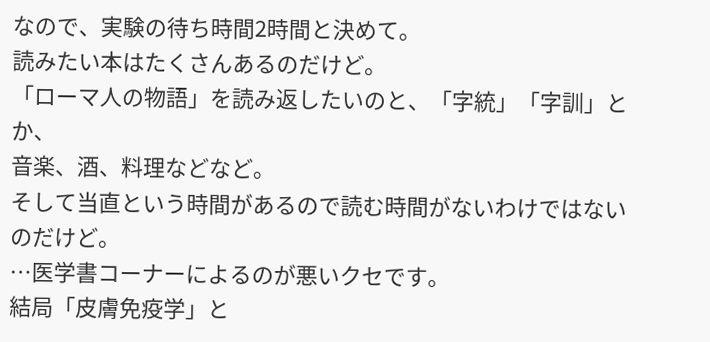なので、実験の待ち時間2時間と決めて。
読みたい本はたくさんあるのだけど。
「ローマ人の物語」を読み返したいのと、「字統」「字訓」とか、
音楽、酒、料理などなど。
そして当直という時間があるので読む時間がないわけではないのだけど。
…医学書コーナーによるのが悪いクセです。
結局「皮膚免疫学」と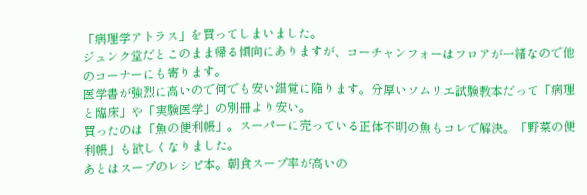「病理学アトラス」を買ってしまいました。
ジュンク堂だとこのまま帰る傾向にありますが、コーチャンフォーはフロアが一緒なので他のコーナーにも寄ります。
医学書が強烈に高いので何でも安い錯覚に陥ります。分厚いソムリエ試験教本だって「病理と臨床」や「実験医学」の別冊より安い。
買ったのは「魚の便利帳」。スーパーに売っている正体不明の魚もコレで解決。「野菜の便利帳」も欲しくなりました。
あとはスープのレシピ本。朝食スープ率が高いの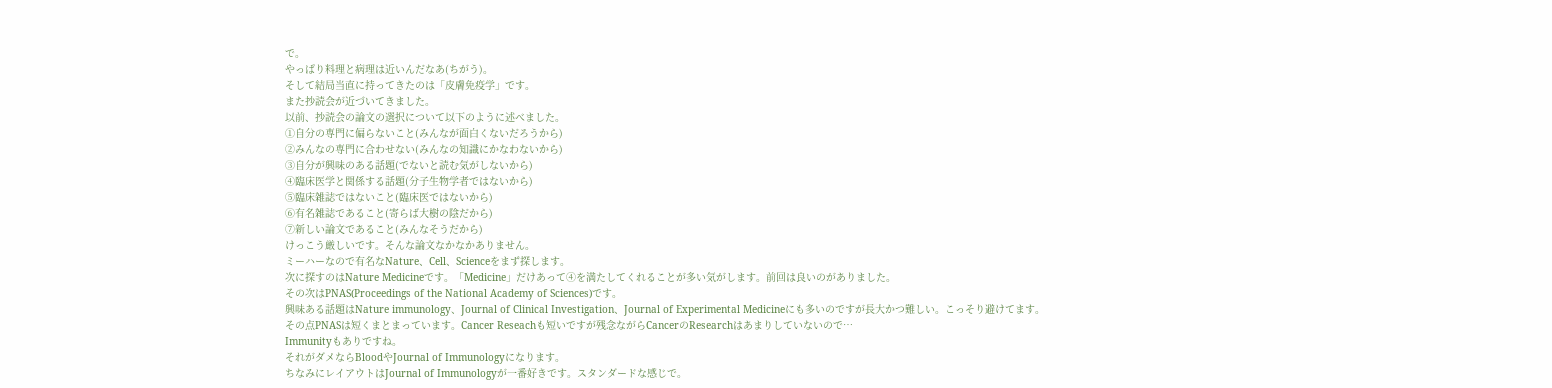で。
やっぱり料理と病理は近いんだなあ(ちがう)。
そして結局当直に持ってきたのは「皮膚免疫学」です。
また抄読会が近づいてきました。
以前、抄読会の論文の選択について以下のように述べました。
①自分の専門に偏らないこと(みんなが面白くないだろうから)
②みんなの専門に合わせない(みんなの知識にかなわないから)
③自分が興味のある話題(でないと読む気がしないから)
④臨床医学と関係する話題(分子生物学者ではないから)
⑤臨床雑誌ではないこと(臨床医ではないから)
⑥有名雑誌であること(寄らば大樹の陰だから)
⑦新しい論文であること(みんなそうだから)
けっこう厳しいです。そんな論文なかなかありません。
ミーハーなので有名なNature、Cell、Scienceをまず探します。
次に探すのはNature Medicineです。「Medicine」だけあって④を満たしてくれることが多い気がします。前回は良いのがありました。
その次はPNAS(Proceedings of the National Academy of Sciences)です。
興味ある話題はNature immunology、Journal of Clinical Investigation、Journal of Experimental Medicineにも多いのですが長大かつ難しい。こっそり避けてます。
その点PNASは短くまとまっています。Cancer Reseachも短いですが残念ながらCancerのResearchはあまりしていないので…
Immunityもありですね。
それがダメならBloodやJournal of Immunologyになります。
ちなみにレイアウトはJournal of Immunologyが一番好きです。スタンダードな感じで。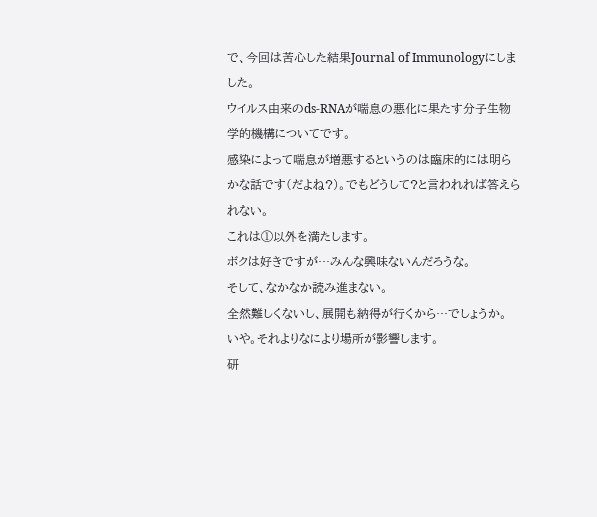で、今回は苦心した結果Journal of Immunologyにしました。
ウイルス由来のds-RNAが喘息の悪化に果たす分子生物学的機構についてです。
感染によって喘息が増悪するというのは臨床的には明らかな話です(だよね?)。でもどうして?と言われれば答えられない。
これは①以外を満たします。
ボクは好きですが…みんな興味ないんだろうな。
そして、なかなか読み進まない。
全然難しくないし、展開も納得が行くから…でしょうか。
いや。それよりなにより場所が影響します。
研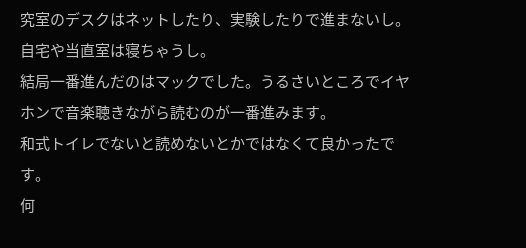究室のデスクはネットしたり、実験したりで進まないし。自宅や当直室は寝ちゃうし。
結局一番進んだのはマックでした。うるさいところでイヤホンで音楽聴きながら読むのが一番進みます。
和式トイレでないと読めないとかではなくて良かったです。
何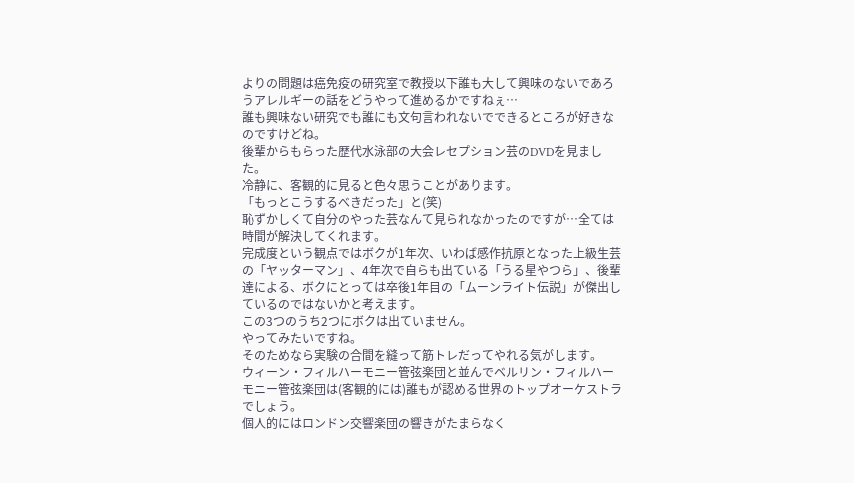よりの問題は癌免疫の研究室で教授以下誰も大して興味のないであろうアレルギーの話をどうやって進めるかですねぇ…
誰も興味ない研究でも誰にも文句言われないでできるところが好きなのですけどね。
後輩からもらった歴代水泳部の大会レセプション芸のDVDを見ました。
冷静に、客観的に見ると色々思うことがあります。
「もっとこうするべきだった」と(笑)
恥ずかしくて自分のやった芸なんて見られなかったのですが…全ては時間が解決してくれます。
完成度という観点ではボクが1年次、いわば感作抗原となった上級生芸の「ヤッターマン」、4年次で自らも出ている「うる星やつら」、後輩達による、ボクにとっては卒後1年目の「ムーンライト伝説」が傑出しているのではないかと考えます。
この3つのうち2つにボクは出ていません。
やってみたいですね。
そのためなら実験の合間を縫って筋トレだってやれる気がします。
ウィーン・フィルハーモニー管弦楽団と並んでベルリン・フィルハーモニー管弦楽団は(客観的には)誰もが認める世界のトップオーケストラでしょう。
個人的にはロンドン交響楽団の響きがたまらなく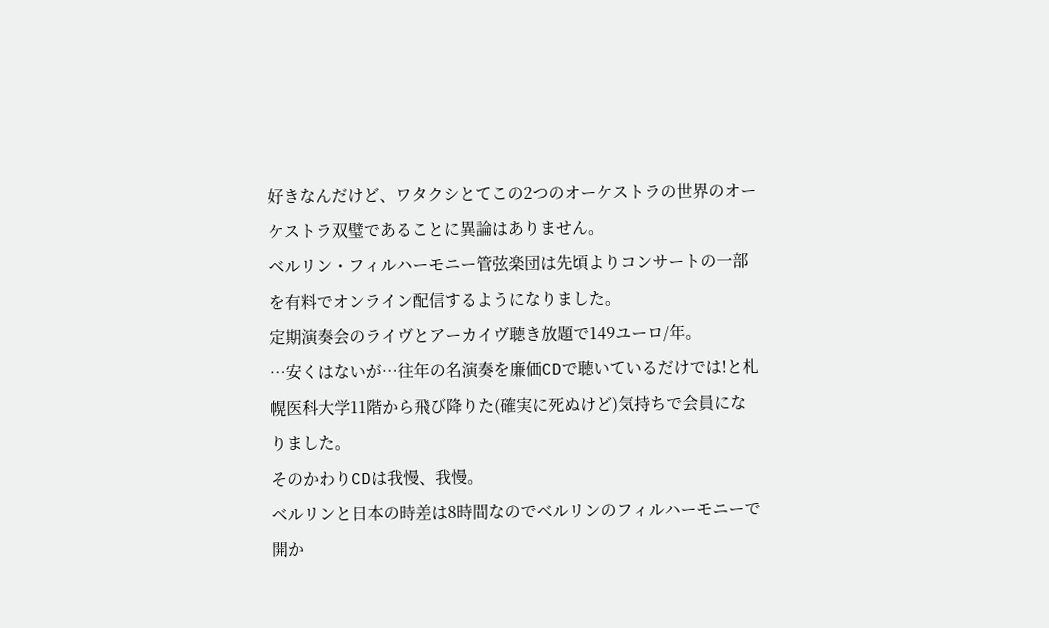好きなんだけど、ワタクシとてこの2つのオーケストラの世界のオーケストラ双璧であることに異論はありません。
ベルリン・フィルハーモニー管弦楽団は先頃よりコンサートの一部を有料でオンライン配信するようになりました。
定期演奏会のライヴとアーカイヴ聴き放題で149ユーロ/年。
…安くはないが…往年の名演奏を廉価CDで聴いているだけでは!と札幌医科大学11階から飛び降りた(確実に死ぬけど)気持ちで会員になりました。
そのかわりCDは我慢、我慢。
ベルリンと日本の時差は8時間なのでベルリンのフィルハーモニーで開か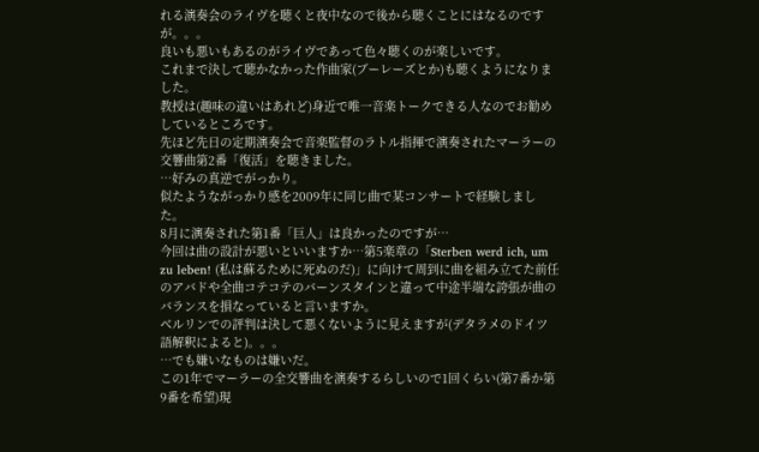れる演奏会のライヴを聴くと夜中なので後から聴くことにはなるのですが。。。
良いも悪いもあるのがライヴであって色々聴くのが楽しいです。
これまで決して聴かなかった作曲家(ブーレーズとか)も聴くようになりました。
教授は(趣味の違いはあれど)身近で唯一音楽トークできる人なのでお勧めしているところです。
先ほど先日の定期演奏会で音楽監督のラトル指揮で演奏されたマーラーの交響曲第2番「復活」を聴きました。
…好みの真逆でがっかり。
似たようながっかり感を2009年に同じ曲で某コンサートで経験しました。
8月に演奏された第1番「巨人」は良かったのですが…
今回は曲の設計が悪いといいますか…第5楽章の「Sterben werd ich, um zu leben! (私は蘇るために死ぬのだ)」に向けて周到に曲を組み立てた前任のアバドや全曲コテコテのバーンスタインと違って中途半端な誇張が曲のバランスを損なっていると言いますか。
ベルリンでの評判は決して悪くないように見えますが(デタラメのドイツ語解釈によると)。。。
…でも嫌いなものは嫌いだ。
この1年でマーラーの全交響曲を演奏するらしいので1回くらい(第7番か第9番を希望)現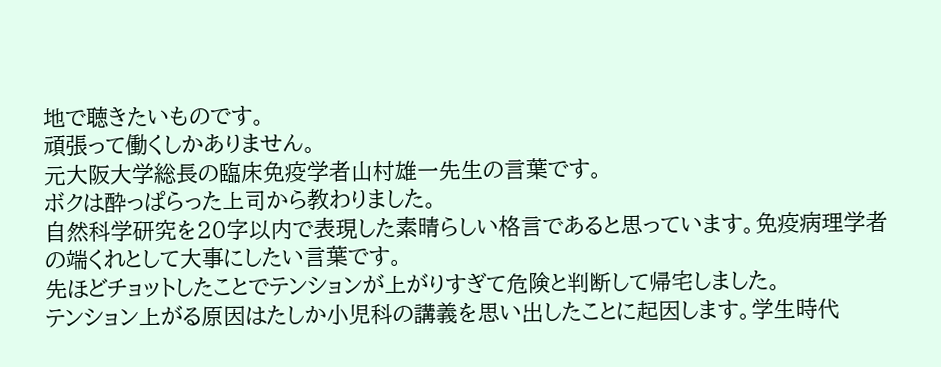地で聴きたいものです。
頑張って働くしかありません。
元大阪大学総長の臨床免疫学者山村雄一先生の言葉です。
ボクは酔っぱらった上司から教わりました。
自然科学研究を20字以内で表現した素晴らしい格言であると思っています。免疫病理学者の端くれとして大事にしたい言葉です。
先ほどチョットしたことでテンションが上がりすぎて危険と判断して帰宅しました。
テンション上がる原因はたしか小児科の講義を思い出したことに起因します。学生時代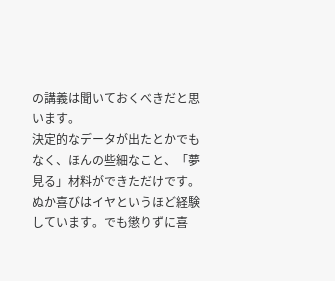の講義は聞いておくべきだと思います。
決定的なデータが出たとかでもなく、ほんの些細なこと、「夢見る」材料ができただけです。
ぬか喜びはイヤというほど経験しています。でも懲りずに喜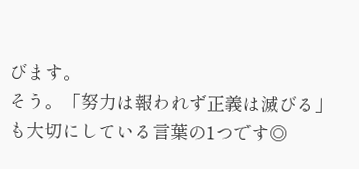びます。
そう。「努力は報われず正義は滅びる」も大切にしている言葉の1つです◎